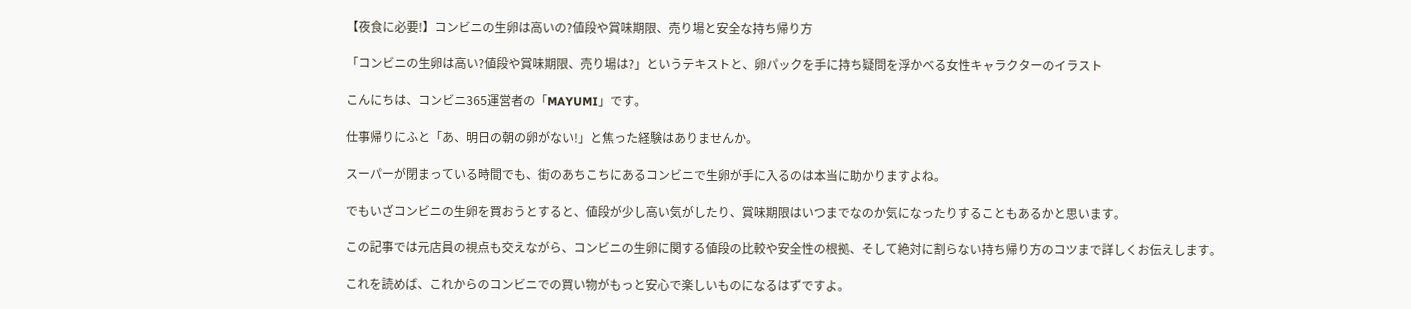【夜食に必要!】コンビニの生卵は高いの?値段や賞味期限、売り場と安全な持ち帰り方

「コンビニの生卵は高い?値段や賞味期限、売り場は?」というテキストと、卵パックを手に持ち疑問を浮かべる女性キャラクターのイラスト

こんにちは、コンビニ365運営者の「MAYUMI」です。

仕事帰りにふと「あ、明日の朝の卵がない!」と焦った経験はありませんか。

スーパーが閉まっている時間でも、街のあちこちにあるコンビニで生卵が手に入るのは本当に助かりますよね。

でもいざコンビニの生卵を買おうとすると、値段が少し高い気がしたり、賞味期限はいつまでなのか気になったりすることもあるかと思います。

この記事では元店員の視点も交えながら、コンビニの生卵に関する値段の比較や安全性の根拠、そして絶対に割らない持ち帰り方のコツまで詳しくお伝えします。

これを読めば、これからのコンビニでの買い物がもっと安心で楽しいものになるはずですよ。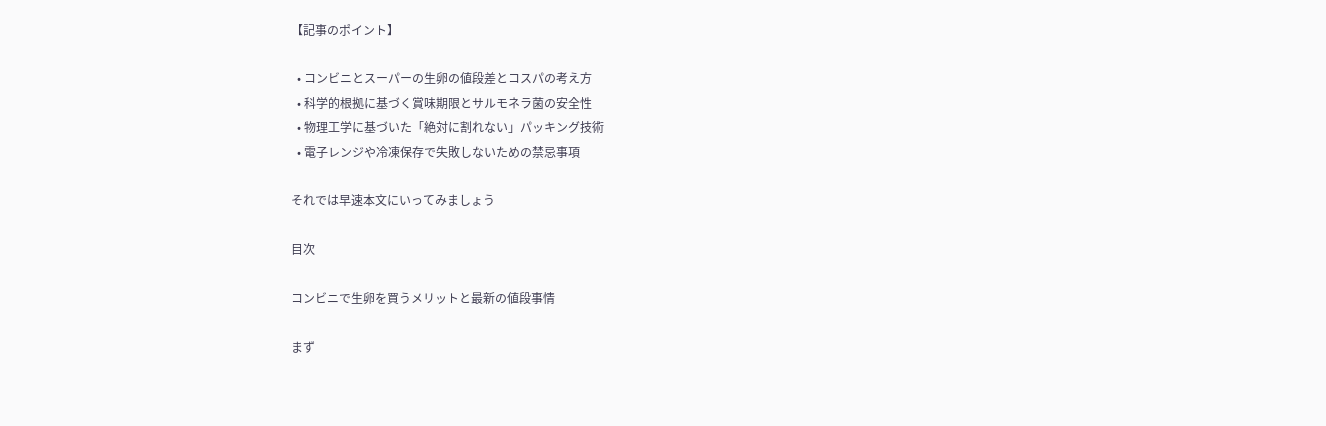【記事のポイント】

  • コンビニとスーパーの生卵の値段差とコスパの考え方
  • 科学的根拠に基づく賞味期限とサルモネラ菌の安全性
  • 物理工学に基づいた「絶対に割れない」パッキング技術
  • 電子レンジや冷凍保存で失敗しないための禁忌事項

それでは早速本文にいってみましょう

目次

コンビニで生卵を買うメリットと最新の値段事情

まず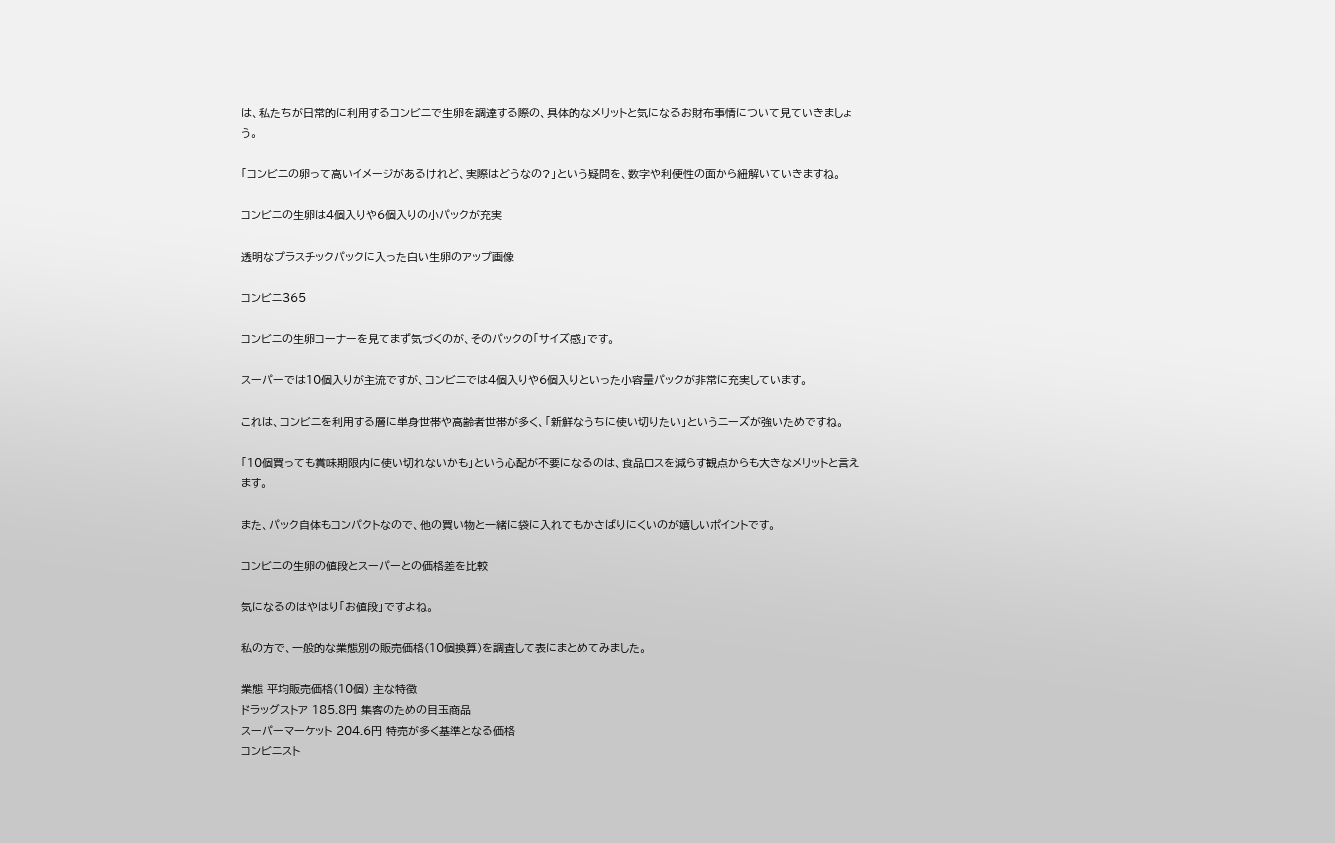は、私たちが日常的に利用するコンビニで生卵を調達する際の、具体的なメリットと気になるお財布事情について見ていきましょう。

「コンビニの卵って高いイメージがあるけれど、実際はどうなの?」という疑問を、数字や利便性の面から紐解いていきますね。

コンビニの生卵は4個入りや6個入りの小パックが充実

透明なプラスチックパックに入った白い生卵のアップ画像

コンビニ365

コンビニの生卵コーナーを見てまず気づくのが、そのパックの「サイズ感」です。

スーパーでは10個入りが主流ですが、コンビニでは4個入りや6個入りといった小容量パックが非常に充実しています。

これは、コンビニを利用する層に単身世帯や高齢者世帯が多く、「新鮮なうちに使い切りたい」というニーズが強いためですね。

「10個買っても賞味期限内に使い切れないかも」という心配が不要になるのは、食品ロスを減らす観点からも大きなメリットと言えます。

また、パック自体もコンパクトなので、他の買い物と一緒に袋に入れてもかさばりにくいのが嬉しいポイントです。

コンビニの生卵の値段とスーパーとの価格差を比較

気になるのはやはり「お値段」ですよね。

私の方で、一般的な業態別の販売価格(10個換算)を調査して表にまとめてみました。

業態 平均販売価格(10個) 主な特徴
ドラッグストア 185.8円 集客のための目玉商品
スーパーマーケット 204.6円 特売が多く基準となる価格
コンビニスト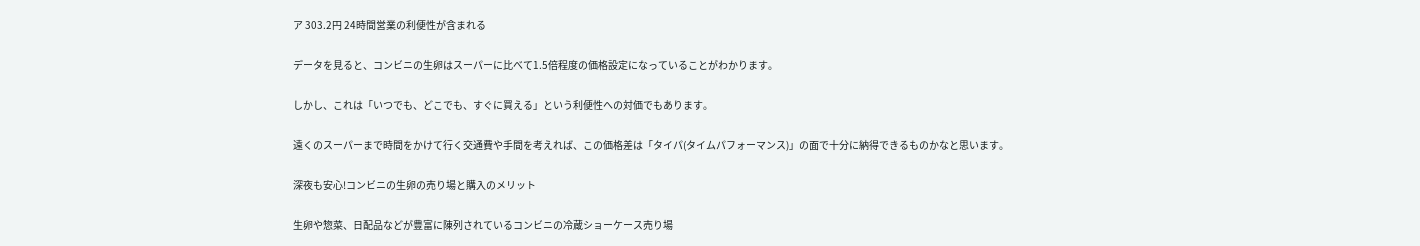ア 303.2円 24時間営業の利便性が含まれる

データを見ると、コンビニの生卵はスーパーに比べて1.5倍程度の価格設定になっていることがわかります。

しかし、これは「いつでも、どこでも、すぐに買える」という利便性への対価でもあります。

遠くのスーパーまで時間をかけて行く交通費や手間を考えれば、この価格差は「タイパ(タイムパフォーマンス)」の面で十分に納得できるものかなと思います。

深夜も安心!コンビニの生卵の売り場と購入のメリット

生卵や惣菜、日配品などが豊富に陳列されているコンビニの冷蔵ショーケース売り場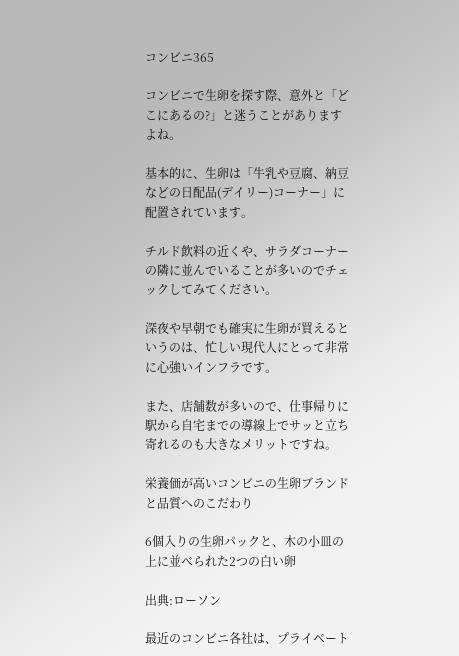コンビニ365

コンビニで生卵を探す際、意外と「どこにあるの?」と迷うことがありますよね。

基本的に、生卵は「牛乳や豆腐、納豆などの日配品(デイリー)コーナー」に配置されています。

チルド飲料の近くや、サラダコーナーの隣に並んでいることが多いのでチェックしてみてください。

深夜や早朝でも確実に生卵が買えるというのは、忙しい現代人にとって非常に心強いインフラです。

また、店舗数が多いので、仕事帰りに駅から自宅までの導線上でサッと立ち寄れるのも大きなメリットですね。

栄養価が高いコンビニの生卵ブランドと品質へのこだわり

6個入りの生卵パックと、木の小皿の上に並べられた2つの白い卵

出典:ローソン

最近のコンビニ各社は、プライベート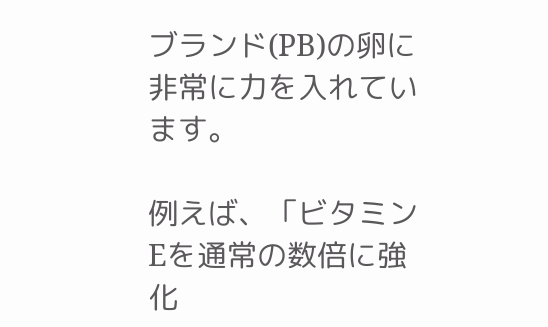ブランド(PB)の卵に非常に力を入れています。

例えば、「ビタミンEを通常の数倍に強化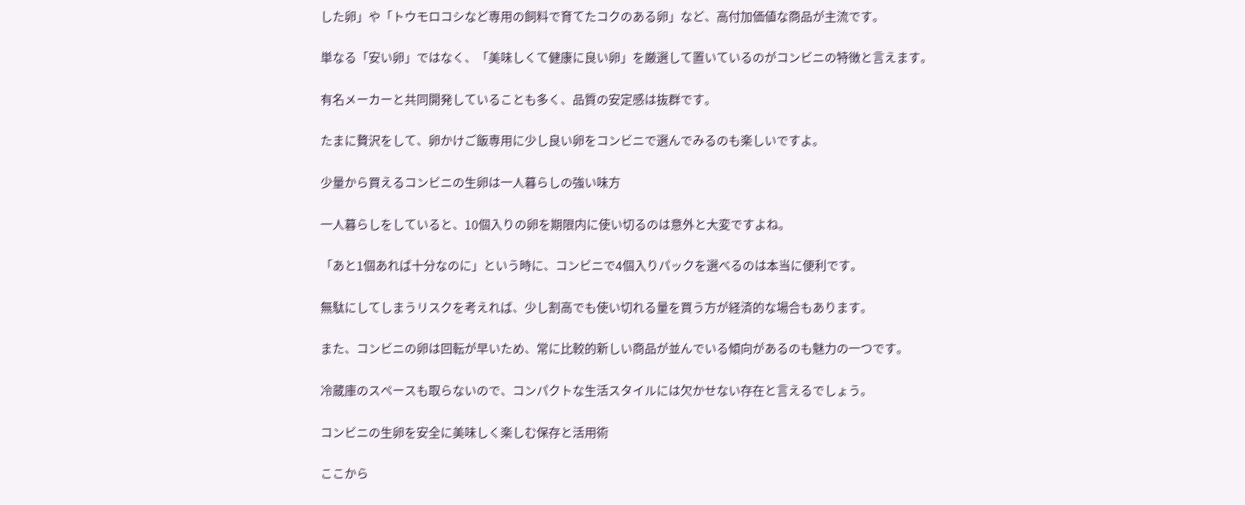した卵」や「トウモロコシなど専用の飼料で育てたコクのある卵」など、高付加価値な商品が主流です。

単なる「安い卵」ではなく、「美味しくて健康に良い卵」を厳選して置いているのがコンビニの特徴と言えます。

有名メーカーと共同開発していることも多く、品質の安定感は抜群です。

たまに贅沢をして、卵かけご飯専用に少し良い卵をコンビニで選んでみるのも楽しいですよ。

少量から買えるコンビニの生卵は一人暮らしの強い味方

一人暮らしをしていると、10個入りの卵を期限内に使い切るのは意外と大変ですよね。

「あと1個あれば十分なのに」という時に、コンビニで4個入りパックを選べるのは本当に便利です。

無駄にしてしまうリスクを考えれば、少し割高でも使い切れる量を買う方が経済的な場合もあります。

また、コンビニの卵は回転が早いため、常に比較的新しい商品が並んでいる傾向があるのも魅力の一つです。

冷蔵庫のスペースも取らないので、コンパクトな生活スタイルには欠かせない存在と言えるでしょう。

コンビニの生卵を安全に美味しく楽しむ保存と活用術

ここから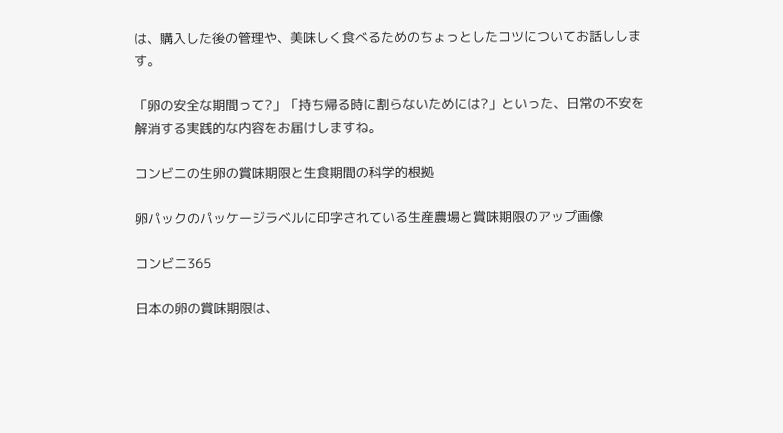は、購入した後の管理や、美味しく食べるためのちょっとしたコツについてお話しします。

「卵の安全な期間って?」「持ち帰る時に割らないためには?」といった、日常の不安を解消する実践的な内容をお届けしますね。

コンビニの生卵の賞味期限と生食期間の科学的根拠

卵パックのパッケージラベルに印字されている生産農場と賞味期限のアップ画像

コンビニ365

日本の卵の賞味期限は、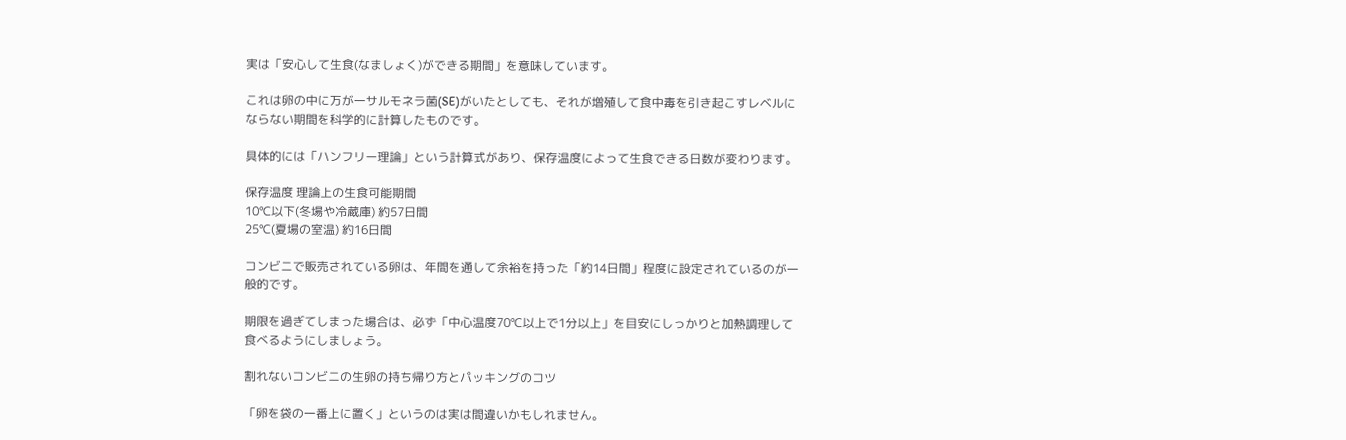実は「安心して生食(なましょく)ができる期間」を意味しています。

これは卵の中に万が一サルモネラ菌(SE)がいたとしても、それが増殖して食中毒を引き起こすレベルにならない期間を科学的に計算したものです。

具体的には「ハンフリー理論」という計算式があり、保存温度によって生食できる日数が変わります。

保存温度 理論上の生食可能期間
10℃以下(冬場や冷蔵庫) 約57日間
25℃(夏場の室温) 約16日間

コンビニで販売されている卵は、年間を通して余裕を持った「約14日間」程度に設定されているのが一般的です。

期限を過ぎてしまった場合は、必ず「中心温度70℃以上で1分以上」を目安にしっかりと加熱調理して食べるようにしましょう。

割れないコンビニの生卵の持ち帰り方とパッキングのコツ

「卵を袋の一番上に置く」というのは実は間違いかもしれません。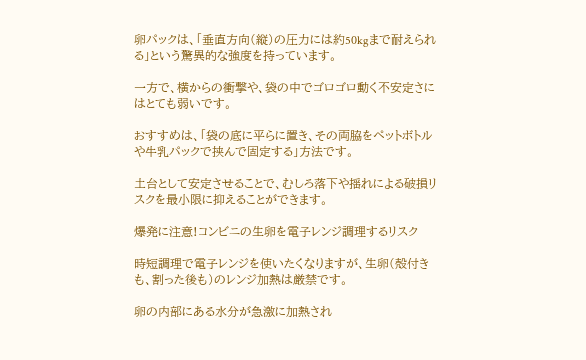卵パックは、「垂直方向(縦)の圧力には約50kgまで耐えられる」という驚異的な強度を持っています。

一方で、横からの衝撃や、袋の中でゴロゴロ動く不安定さにはとても弱いです。

おすすめは、「袋の底に平らに置き、その両脇をペットボトルや牛乳パックで挟んで固定する」方法です。

土台として安定させることで、むしろ落下や揺れによる破損リスクを最小限に抑えることができます。

爆発に注意!コンビニの生卵を電子レンジ調理するリスク

時短調理で電子レンジを使いたくなりますが、生卵(殻付きも、割った後も)のレンジ加熱は厳禁です。

卵の内部にある水分が急激に加熱され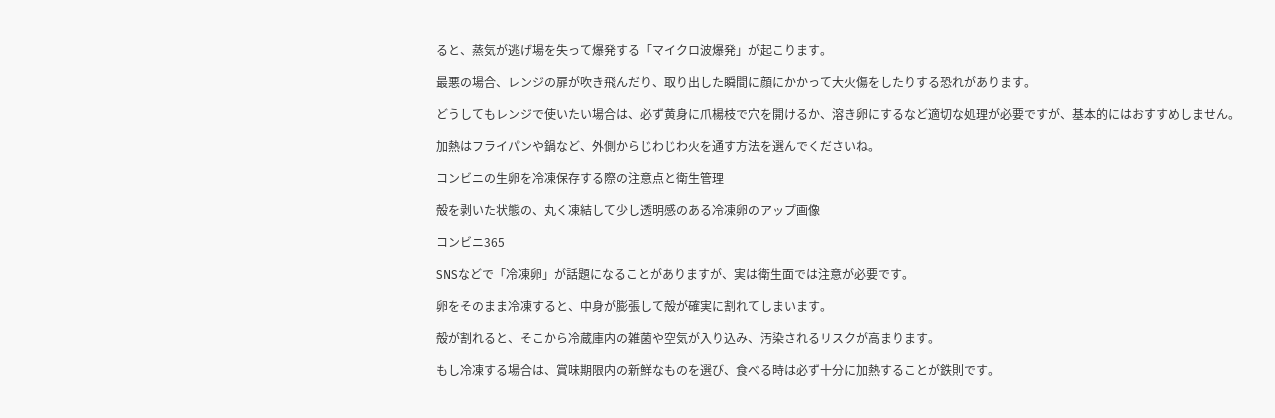ると、蒸気が逃げ場を失って爆発する「マイクロ波爆発」が起こります。

最悪の場合、レンジの扉が吹き飛んだり、取り出した瞬間に顔にかかって大火傷をしたりする恐れがあります。

どうしてもレンジで使いたい場合は、必ず黄身に爪楊枝で穴を開けるか、溶き卵にするなど適切な処理が必要ですが、基本的にはおすすめしません。

加熱はフライパンや鍋など、外側からじわじわ火を通す方法を選んでくださいね。

コンビニの生卵を冷凍保存する際の注意点と衛生管理

殻を剥いた状態の、丸く凍結して少し透明感のある冷凍卵のアップ画像

コンビニ365

SNSなどで「冷凍卵」が話題になることがありますが、実は衛生面では注意が必要です。

卵をそのまま冷凍すると、中身が膨張して殻が確実に割れてしまいます。

殻が割れると、そこから冷蔵庫内の雑菌や空気が入り込み、汚染されるリスクが高まります。

もし冷凍する場合は、賞味期限内の新鮮なものを選び、食べる時は必ず十分に加熱することが鉄則です。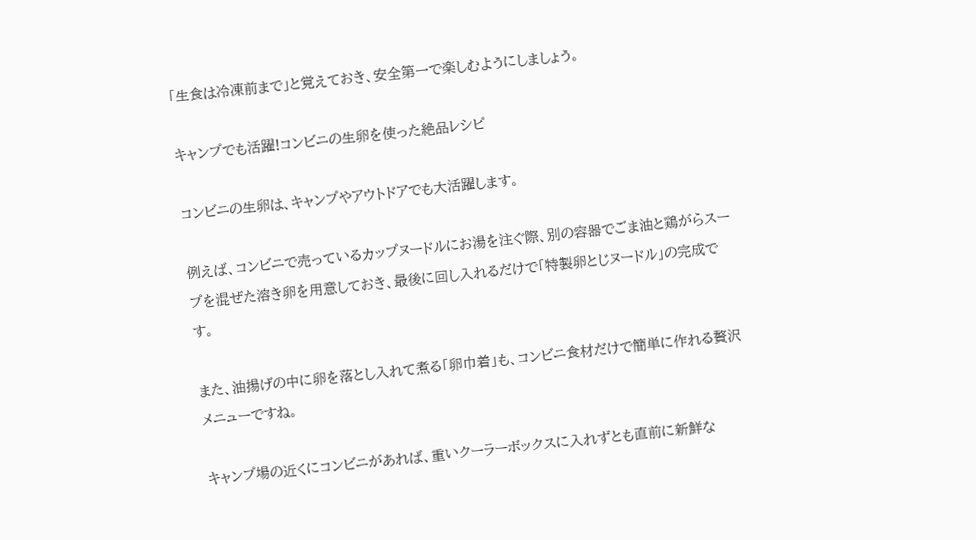「生食は冷凍前まで」と覚えておき、安全第一で楽しむようにしましょう。

キャンプでも活躍!コンビニの生卵を使った絶品レシピ

コンビニの生卵は、キャンプやアウトドアでも大活躍します。

例えば、コンビニで売っているカップヌードルにお湯を注ぐ際、別の容器でごま油と鶏がらスープを混ぜた溶き卵を用意しておき、最後に回し入れるだけで「特製卵とじヌードル」の完成です。

また、油揚げの中に卵を落とし入れて煮る「卵巾着」も、コンビニ食材だけで簡単に作れる贅沢メニューですね。

キャンプ場の近くにコンビニがあれば、重いクーラーボックスに入れずとも直前に新鮮な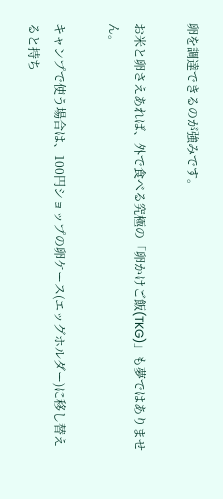卵を調達できるのが強みです。

お米と卵さえあれば、外で食べる究極の「卵かけご飯(TKG)」も夢ではありません。

キャンプで使う場合は、100円ショップの卵ケース(エッグホルダー)に移し替えると持ち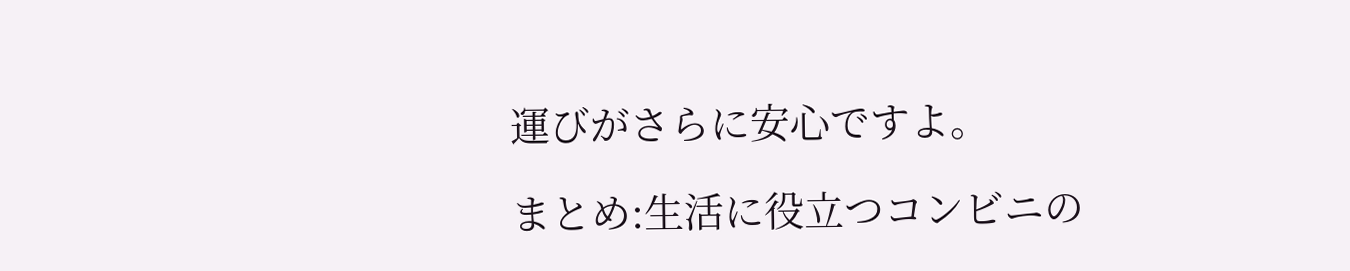運びがさらに安心ですよ。

まとめ:生活に役立つコンビニの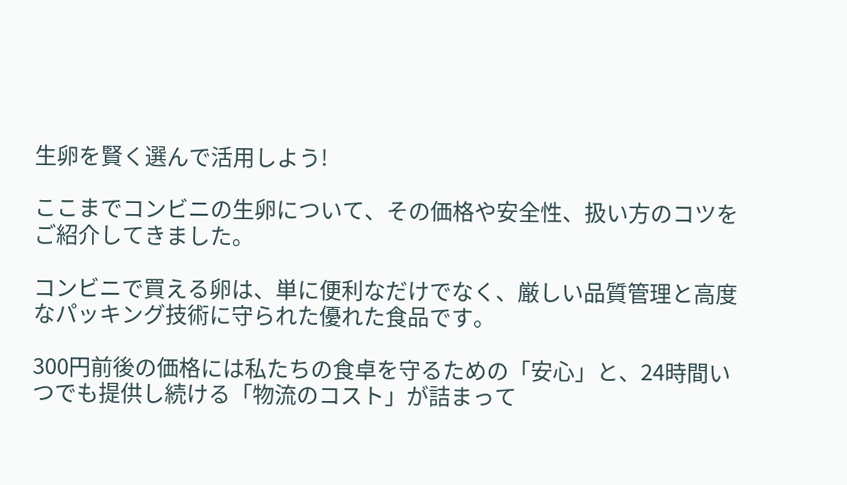生卵を賢く選んで活用しよう!

ここまでコンビニの生卵について、その価格や安全性、扱い方のコツをご紹介してきました。

コンビニで買える卵は、単に便利なだけでなく、厳しい品質管理と高度なパッキング技術に守られた優れた食品です。

300円前後の価格には私たちの食卓を守るための「安心」と、24時間いつでも提供し続ける「物流のコスト」が詰まって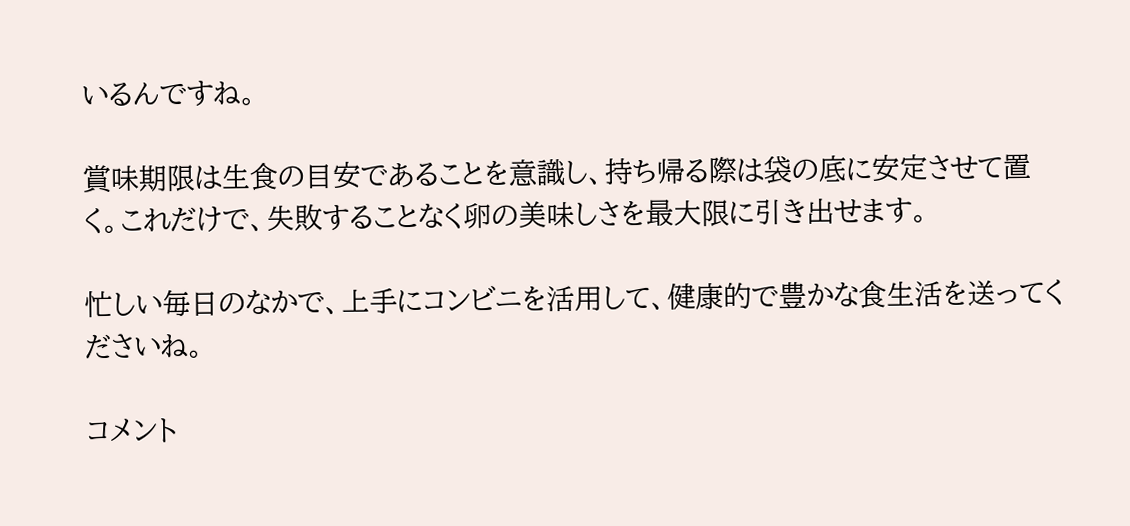いるんですね。

賞味期限は生食の目安であることを意識し、持ち帰る際は袋の底に安定させて置く。これだけで、失敗することなく卵の美味しさを最大限に引き出せます。

忙しい毎日のなかで、上手にコンビニを活用して、健康的で豊かな食生活を送ってくださいね。

コメント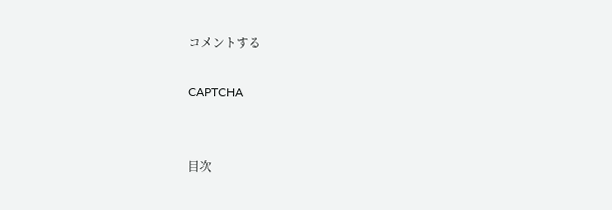コメントする

CAPTCHA


目次